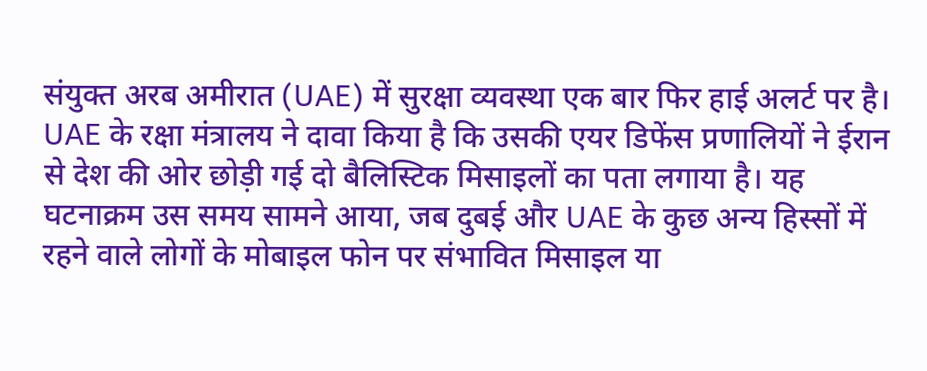संयुक्त अरब अमीरात (UAE) में सुरक्षा व्यवस्था एक बार फिर हाई अलर्ट पर है। UAE के रक्षा मंत्रालय ने दावा किया है कि उसकी एयर डिफेंस प्रणालियों ने ईरान से देश की ओर छोड़ी गई दो बैलिस्टिक मिसाइलों का पता लगाया है। यह घटनाक्रम उस समय सामने आया, जब दुबई और UAE के कुछ अन्य हिस्सों में रहने वाले लोगों के मोबाइल फोन पर संभावित मिसाइल या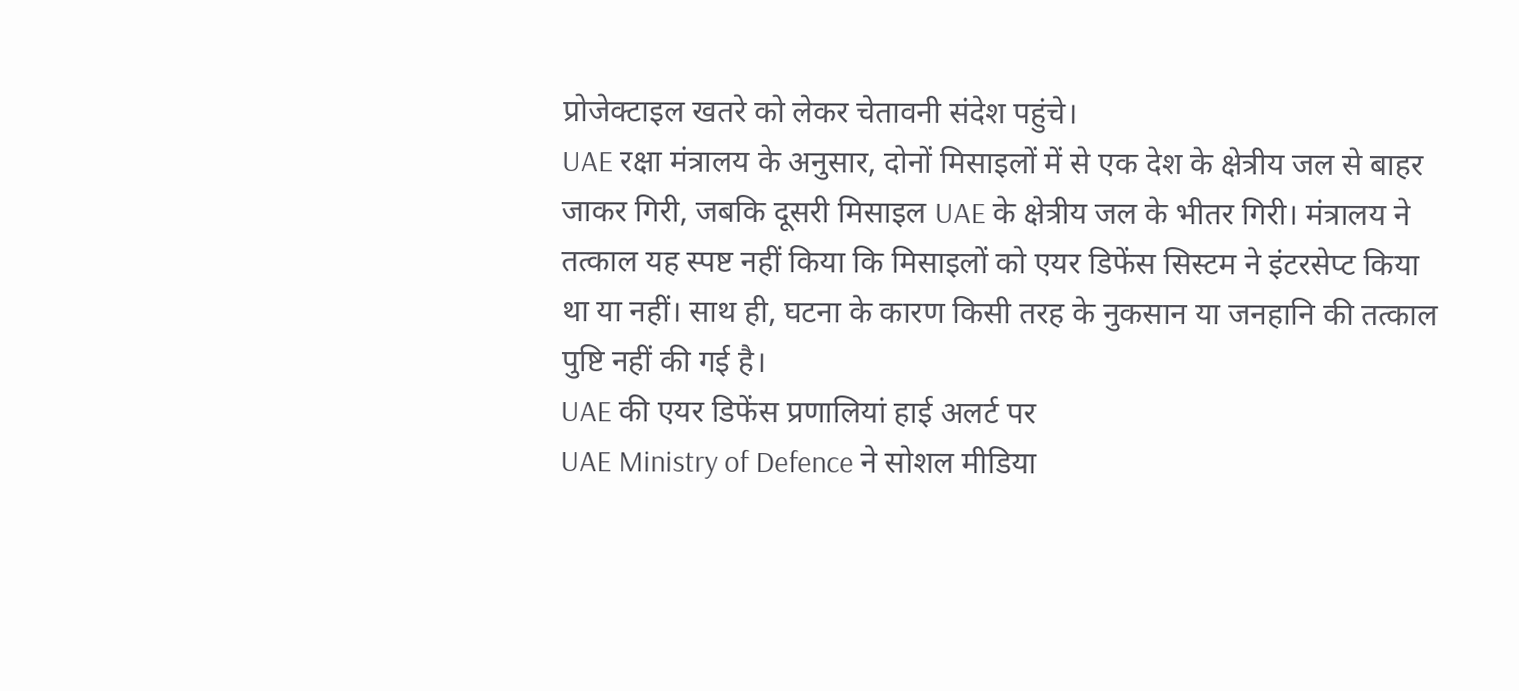प्रोजेक्टाइल खतरे को लेकर चेतावनी संदेश पहुंचे।
UAE रक्षा मंत्रालय के अनुसार, दोनों मिसाइलों में से एक देश के क्षेत्रीय जल से बाहर जाकर गिरी, जबकि दूसरी मिसाइल UAE के क्षेत्रीय जल के भीतर गिरी। मंत्रालय ने तत्काल यह स्पष्ट नहीं किया कि मिसाइलों को एयर डिफेंस सिस्टम ने इंटरसेप्ट किया था या नहीं। साथ ही, घटना के कारण किसी तरह के नुकसान या जनहानि की तत्काल पुष्टि नहीं की गई है।
UAE की एयर डिफेंस प्रणालियां हाई अलर्ट पर
UAE Ministry of Defence ने सोशल मीडिया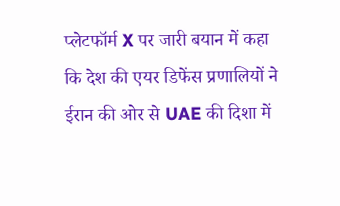प्लेटफॉर्म X पर जारी बयान में कहा कि देश की एयर डिफेंस प्रणालियों ने ईरान की ओर से UAE की दिशा में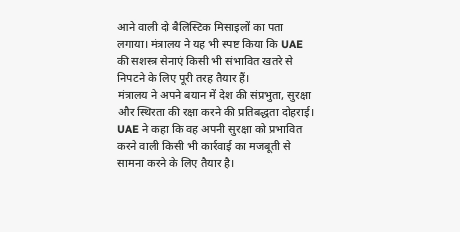आने वाली दो बैलिस्टिक मिसाइलों का पता लगाया। मंत्रालय ने यह भी स्पष्ट किया कि UAE की सशस्त्र सेनाएं किसी भी संभावित खतरे से निपटने के लिए पूरी तरह तैयार हैं।
मंत्रालय ने अपने बयान में देश की संप्रभुता, सुरक्षा और स्थिरता की रक्षा करने की प्रतिबद्धता दोहराई। UAE ने कहा कि वह अपनी सुरक्षा को प्रभावित करने वाली किसी भी कार्रवाई का मजबूती से सामना करने के लिए तैयार है।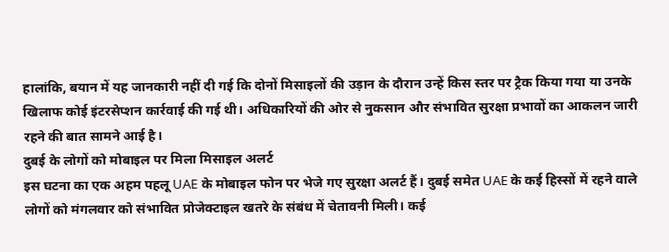हालांकि, बयान में यह जानकारी नहीं दी गई कि दोनों मिसाइलों की उड़ान के दौरान उन्हें किस स्तर पर ट्रैक किया गया या उनके खिलाफ कोई इंटरसेप्शन कार्रवाई की गई थी। अधिकारियों की ओर से नुकसान और संभावित सुरक्षा प्रभावों का आकलन जारी रहने की बात सामने आई है।
दुबई के लोगों को मोबाइल पर मिला मिसाइल अलर्ट
इस घटना का एक अहम पहलू UAE के मोबाइल फोन पर भेजे गए सुरक्षा अलर्ट हैं। दुबई समेत UAE के कई हिस्सों में रहने वाले लोगों को मंगलवार को संभावित प्रोजेक्टाइल खतरे के संबंध में चेतावनी मिली। कई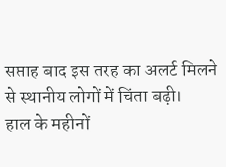सप्ताह बाद इस तरह का अलर्ट मिलने से स्थानीय लोगों में चिंता बढ़ी।
हाल के महीनों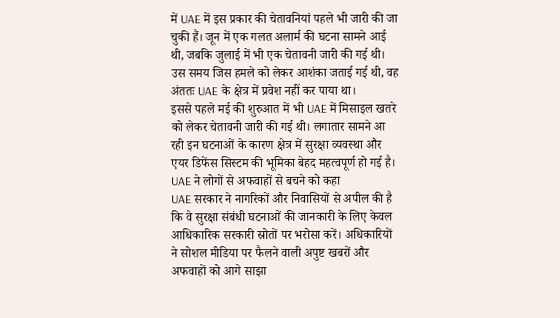में UAE में इस प्रकार की चेतावनियां पहले भी जारी की जा चुकी हैं। जून में एक गलत अलार्म की घटना सामने आई थी, जबकि जुलाई में भी एक चेतावनी जारी की गई थी। उस समय जिस हमले को लेकर आशंका जताई गई थी, वह अंततः UAE के क्षेत्र में प्रवेश नहीं कर पाया था।
इससे पहले मई की शुरुआत में भी UAE में मिसाइल खतरे को लेकर चेतावनी जारी की गई थी। लगातार सामने आ रही इन घटनाओं के कारण क्षेत्र में सुरक्षा व्यवस्था और एयर डिफेंस सिस्टम की भूमिका बेहद महत्वपूर्ण हो गई है।
UAE ने लोगों से अफवाहों से बचने को कहा
UAE सरकार ने नागरिकों और निवासियों से अपील की है कि वे सुरक्षा संबंधी घटनाओं की जानकारी के लिए केवल आधिकारिक सरकारी स्रोतों पर भरोसा करें। अधिकारियों ने सोशल मीडिया पर फैलने वाली अपुष्ट खबरों और अफवाहों को आगे साझा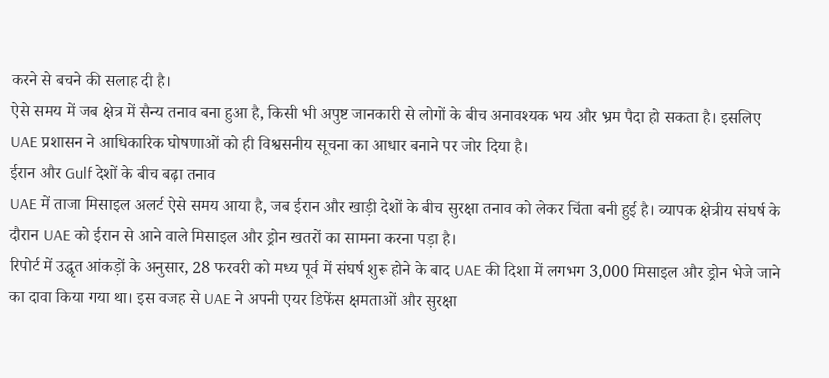करने से बचने की सलाह दी है।
ऐसे समय में जब क्षेत्र में सैन्य तनाव बना हुआ है, किसी भी अपुष्ट जानकारी से लोगों के बीच अनावश्यक भय और भ्रम पैदा हो सकता है। इसलिए UAE प्रशासन ने आधिकारिक घोषणाओं को ही विश्वसनीय सूचना का आधार बनाने पर जोर दिया है।
ईरान और Gulf देशों के बीच बढ़ा तनाव
UAE में ताजा मिसाइल अलर्ट ऐसे समय आया है, जब ईरान और खाड़ी देशों के बीच सुरक्षा तनाव को लेकर चिंता बनी हुई है। व्यापक क्षेत्रीय संघर्ष के दौरान UAE को ईरान से आने वाले मिसाइल और ड्रोन खतरों का सामना करना पड़ा है।
रिपोर्ट में उद्धृत आंकड़ों के अनुसार, 28 फरवरी को मध्य पूर्व में संघर्ष शुरू होने के बाद UAE की दिशा में लगभग 3,000 मिसाइल और ड्रोन भेजे जाने का दावा किया गया था। इस वजह से UAE ने अपनी एयर डिफेंस क्षमताओं और सुरक्षा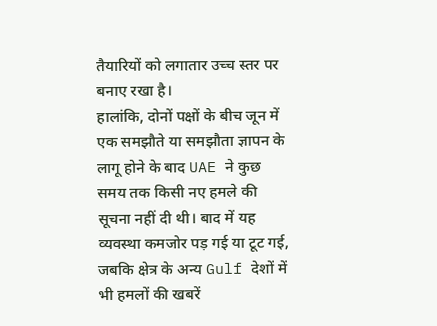तैयारियों को लगातार उच्च स्तर पर बनाए रखा है।
हालांकि, दोनों पक्षों के बीच जून में एक समझौते या समझौता ज्ञापन के लागू होने के बाद UAE ने कुछ समय तक किसी नए हमले की सूचना नहीं दी थी। बाद में यह व्यवस्था कमजोर पड़ गई या टूट गई, जबकि क्षेत्र के अन्य Gulf देशों में भी हमलों की खबरें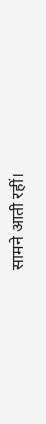सामने आती रहीं।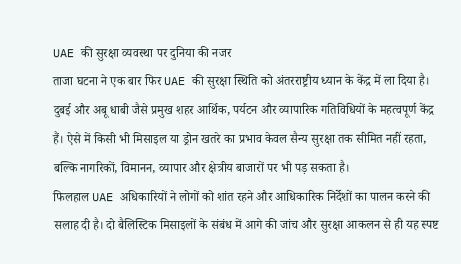UAE की सुरक्षा व्यवस्था पर दुनिया की नजर
ताजा घटना ने एक बार फिर UAE की सुरक्षा स्थिति को अंतरराष्ट्रीय ध्यान के केंद्र में ला दिया है। दुबई और अबू धाबी जैसे प्रमुख शहर आर्थिक, पर्यटन और व्यापारिक गतिविधियों के महत्वपूर्ण केंद्र हैं। ऐसे में किसी भी मिसाइल या ड्रोन खतरे का प्रभाव केवल सैन्य सुरक्षा तक सीमित नहीं रहता, बल्कि नागरिकों, विमानन, व्यापार और क्षेत्रीय बाजारों पर भी पड़ सकता है।
फिलहाल UAE अधिकारियों ने लोगों को शांत रहने और आधिकारिक निर्देशों का पालन करने की सलाह दी है। दो बैलिस्टिक मिसाइलों के संबंध में आगे की जांच और सुरक्षा आकलन से ही यह स्पष्ट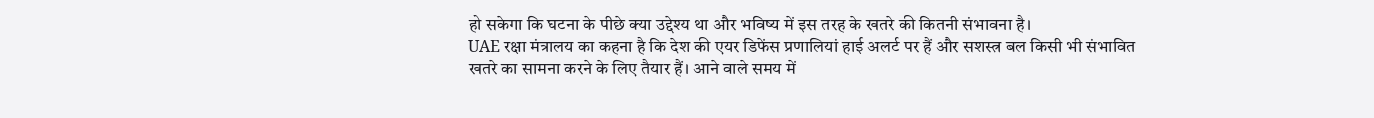हो सकेगा कि घटना के पीछे क्या उद्देश्य था और भविष्य में इस तरह के खतरे की कितनी संभावना है।
UAE रक्षा मंत्रालय का कहना है कि देश की एयर डिफेंस प्रणालियां हाई अलर्ट पर हैं और सशस्त्र बल किसी भी संभावित खतरे का सामना करने के लिए तैयार हैं। आने वाले समय में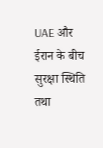UAE और ईरान के बीच सुरक्षा स्थिति तथा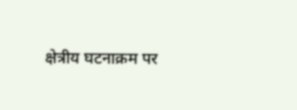क्षेत्रीय घटनाक्रम पर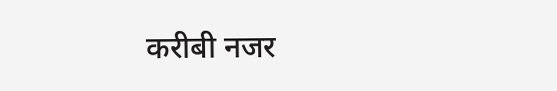करीबी नजर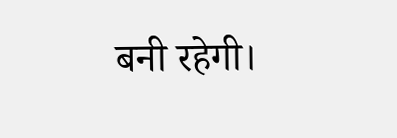बनी रहेगी।